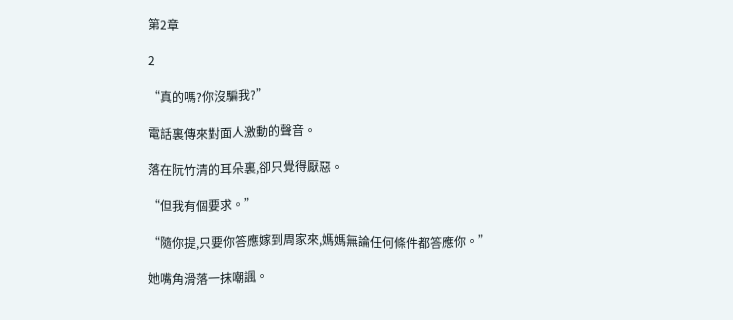第2章

2

“真的嗎?你沒騙我?”

電話裏傳來對面人激動的聲音。

落在阮竹清的耳朵裏,卻只覺得厭惡。

“但我有個要求。”

“隨你提,只要你答應嫁到周家來,媽媽無論任何條件都答應你。”

她嘴角滑落一抹嘲諷。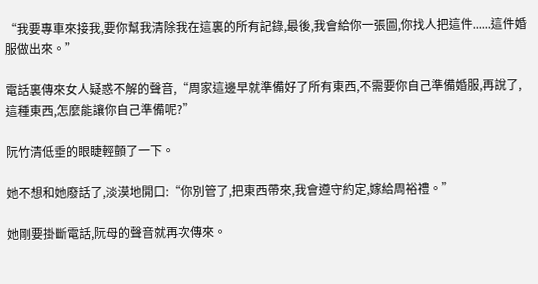“我要專車來接我,要你幫我清除我在這裏的所有記錄,最後,我會給你一張圖,你找人把這件......這件婚服做出來。”

電話裏傳來女人疑惑不解的聲音,“周家這邊早就準備好了所有東西,不需要你自己準備婚服,再說了,這種東西,怎麼能讓你自己準備呢?”

阮竹清低垂的眼睫輕顫了一下。

她不想和她廢話了,淡漠地開口:“你別管了,把東西帶來,我會遵守約定,嫁給周裕禮。”

她剛要掛斷電話,阮母的聲音就再次傳來。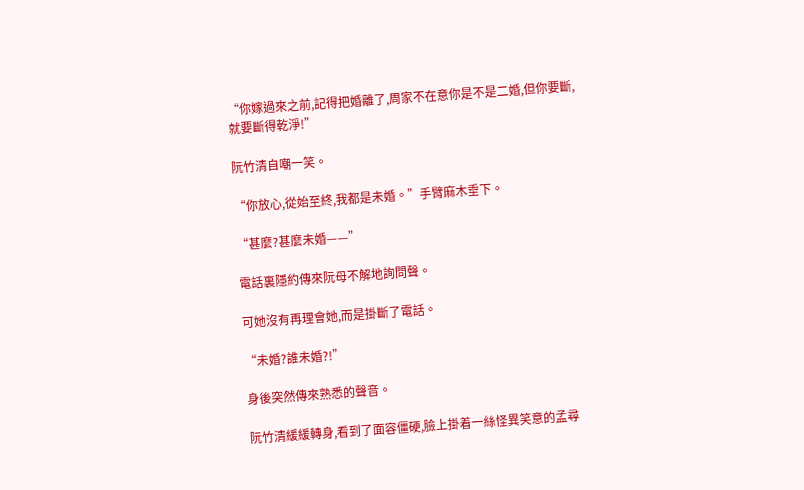“你嫁過來之前,記得把婚離了,周家不在意你是不是二婚,但你要斷,就要斷得乾淨!”

阮竹清自嘲一笑。

“你放心,從始至終,我都是未婚。”手臂麻木垂下。

“甚麼?甚麼未婚——”

電話裏隱約傳來阮母不解地詢問聲。

可她沒有再理會她,而是掛斷了電話。

“未婚?誰未婚?!”

身後突然傳來熟悉的聲音。

阮竹清緩緩轉身,看到了面容僵硬,臉上掛着一絲怪異笑意的孟尋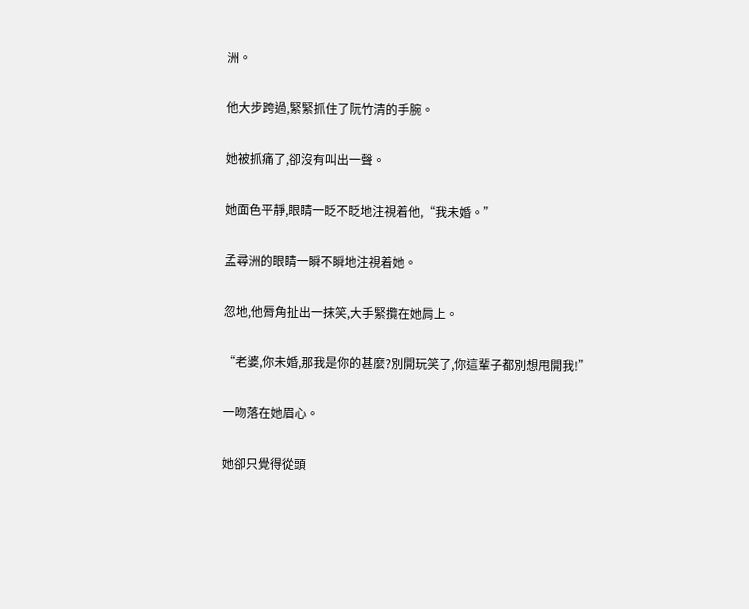洲。

他大步跨過,緊緊抓住了阮竹清的手腕。

她被抓痛了,卻沒有叫出一聲。

她面色平靜,眼睛一眨不眨地注視着他,“我未婚。”

孟尋洲的眼睛一瞬不瞬地注視着她。

忽地,他脣角扯出一抹笑,大手緊攬在她肩上。

“老婆,你未婚,那我是你的甚麼?別開玩笑了,你這輩子都別想甩開我!”

一吻落在她眉心。

她卻只覺得從頭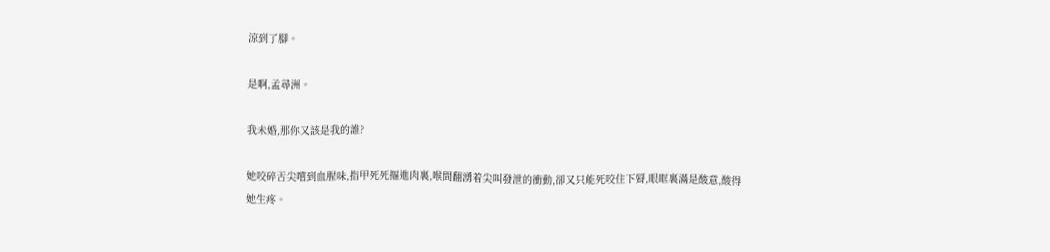涼到了腳。

是啊,孟尋洲。

我未婚,那你又該是我的誰?

她咬碎舌尖嚐到血腥味,指甲死死摳進肉裏,喉間翻湧着尖叫發泄的衝動,卻又只能死咬住下脣,眼眶裏滿是酸意,酸得她生疼。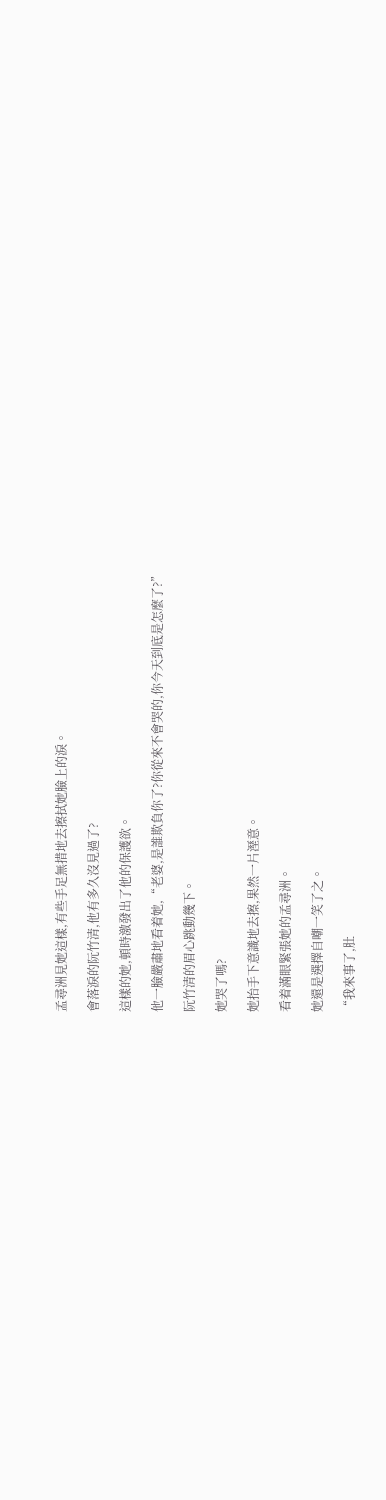孟尋洲見她這樣,有些手足無措地去擦拭她臉上的淚。

會落淚的阮竹清,他有多久沒見過了?

這樣的她,頓時激發出了他的保護欲。

他一臉嚴肅地看着她,“老婆,是誰欺負你了?你從來不會哭的,你今天到底是怎麼了?”

阮竹清的眉心跳動幾下。

她哭了嗎?

她抬手下意識地去擦,果然一片溼意。

看着滿眼緊張她的孟尋洲。

她還是選擇自嘲一笑了之。

“我來事了,肚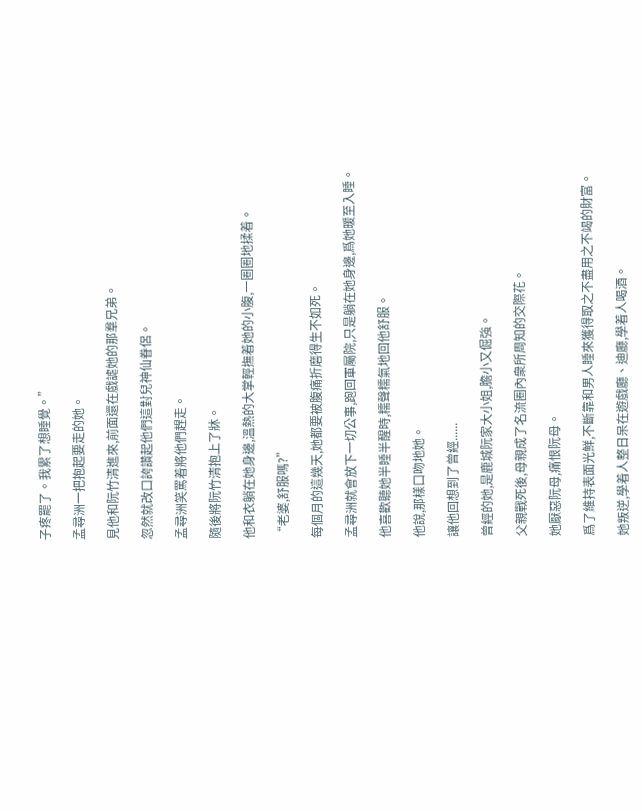子疼罷了。我累了想睡覺。”

孟尋洲一把抱起要走的她。

見他和阮竹清進來,前面還在戲謔她的那羣兄弟。

忽然就改口誇讚起他們這對兒神仙眷侶。

孟尋洲笑罵着將他們趕走。

隨後將阮竹清抱上了牀。

他和衣躺在她身邊,溫熱的大掌輕撫着她的小腹,一圈圈地揉着。

“老婆,舒服嗎?”

每個月的這幾天,她都要被腹痛折磨得生不如死。

孟尋洲就會放下一切公事,跑回軍屬院,只是躺在她身邊,爲她暖至入睡。

他喜歡聽她半睡半醒時,糯聲糯氣地回他舒服。

他說,那樣口吻地她。

讓他回想到了曾經......

曾經的她,是鹿城阮家大小姐,膽小又倔強。

父親戰死後,母親成了名流圈內衆所周知的交際花。

她厭惡阮母,痛恨阮母。

爲了維持表面光鮮,不斷靠和男人睡來獲得取之不盡用之不竭的財富。

她叛逆,學着人整日呆在遊戲廳、迪廳,學着人喝酒。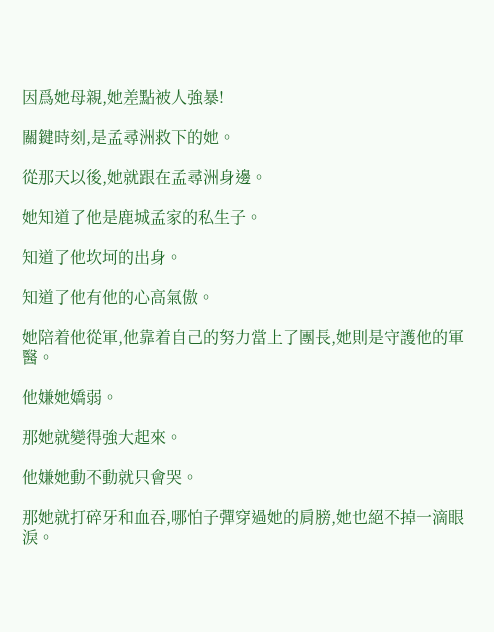因爲她母親,她差點被人強暴!

關鍵時刻,是孟尋洲救下的她。

從那天以後,她就跟在孟尋洲身邊。

她知道了他是鹿城孟家的私生子。

知道了他坎坷的出身。

知道了他有他的心高氣傲。

她陪着他從軍,他靠着自己的努力當上了團長,她則是守護他的軍醫。

他嫌她嬌弱。

那她就變得強大起來。

他嫌她動不動就只會哭。

那她就打碎牙和血吞,哪怕子彈穿過她的肩膀,她也絕不掉一滴眼淚。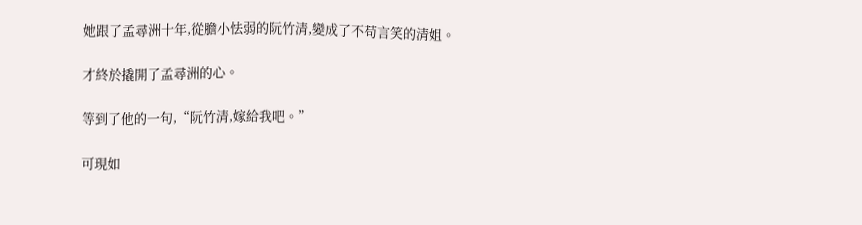她跟了孟尋洲十年,從膽小怯弱的阮竹清,變成了不苟言笑的清姐。

才終於撬開了孟尋洲的心。

等到了他的一句,“阮竹清,嫁給我吧。”

可現如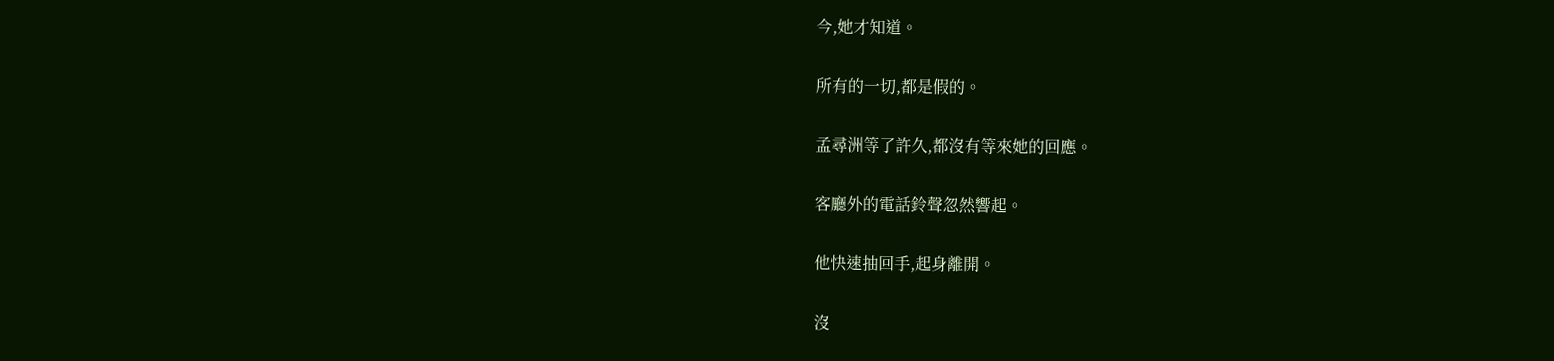今,她才知道。

所有的一切,都是假的。

孟尋洲等了許久,都沒有等來她的回應。

客廳外的電話鈴聲忽然響起。

他快速抽回手,起身離開。

沒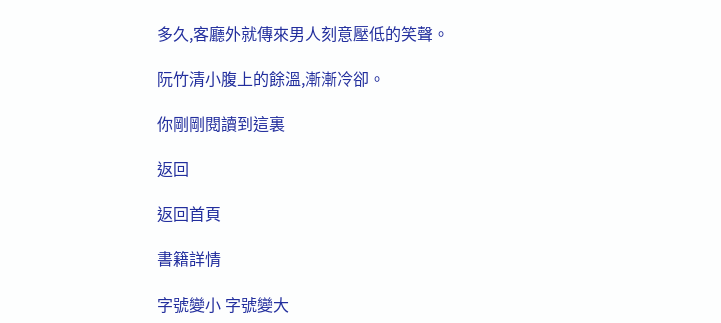多久,客廳外就傳來男人刻意壓低的笑聲。

阮竹清小腹上的餘溫,漸漸冷卻。

你剛剛閱讀到這裏

返回

返回首頁

書籍詳情

字號變小 字號變大